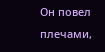Он повел плечами,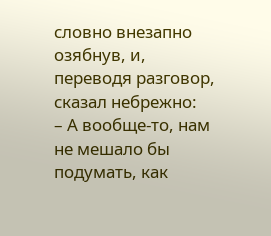словно внезапно озябнув, и, переводя разговор, сказал небрежно:
– А вообще-то, нам не мешало бы подумать, как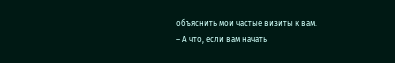объяснить мои частые визиты к вам.
– А что, если вам начать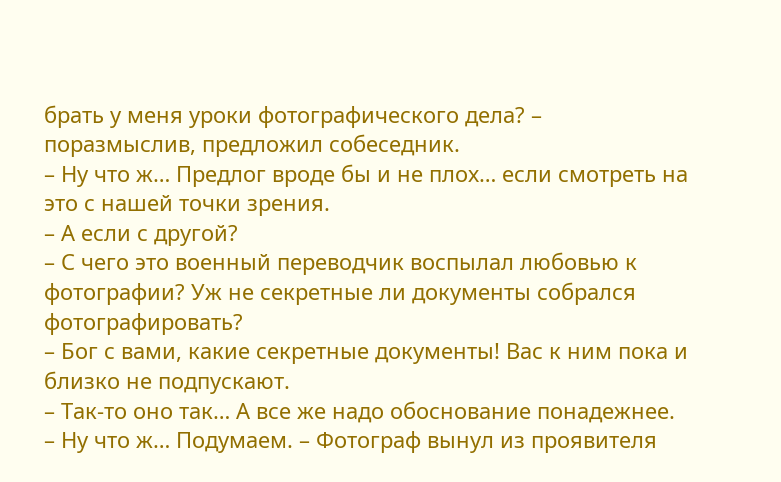брать у меня уроки фотографического дела? – поразмыслив, предложил собеседник.
– Ну что ж… Предлог вроде бы и не плох… если смотреть на это с нашей точки зрения.
– А если с другой?
– С чего это военный переводчик воспылал любовью к фотографии? Уж не секретные ли документы собрался фотографировать?
– Бог с вами, какие секретные документы! Вас к ним пока и близко не подпускают.
– Так-то оно так… А все же надо обоснование понадежнее.
– Ну что ж… Подумаем. – Фотограф вынул из проявителя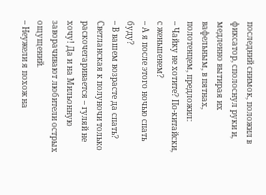последний снимок, положил в фиксатор, сполоснул руки и, медленно вытирая их вафельным, в пятнах, полотенцем, предложил:
– Чайку не хотите? По-китайски, с женьшенем?
– А я после этого ночью спать буду?
– В вашем возрасте да спать? Светланская к полуночи только раскочегаривается – гуляй не хочу! Да и на Мильонную заворачивают любители острых ощущений.
– Неужели я похож на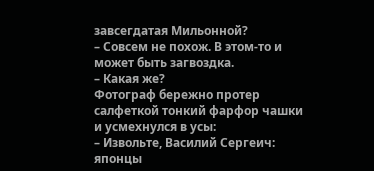завсегдатая Мильонной?
– Совсем не похож. В этом-то и может быть загвоздка.
– Какая же?
Фотограф бережно протер салфеткой тонкий фарфор чашки и усмехнулся в усы:
– Извольте, Василий Сергеич: японцы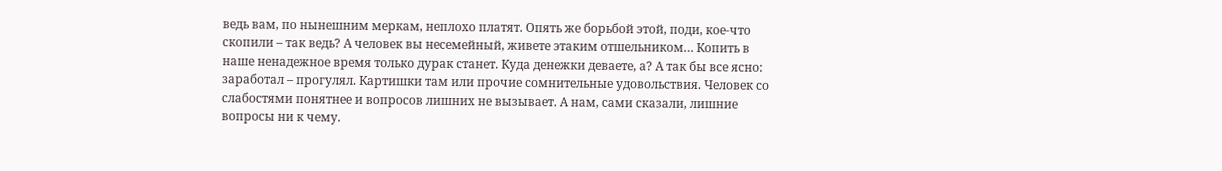ведь вам, по нынешним меркам, неплохо платят. Опять же борьбой этой, поди, кое-что скопили – так ведь? А человек вы несемейный, живете этаким отшельником… Копить в наше ненадежное время только дурак станет. Куда денежки деваете, а? А так бы все ясно: заработал – прогулял. Картишки там или прочие сомнительные удовольствия. Человек со слабостями понятнее и вопросов лишних не вызывает. А нам, сами сказали, лишние вопросы ни к чему.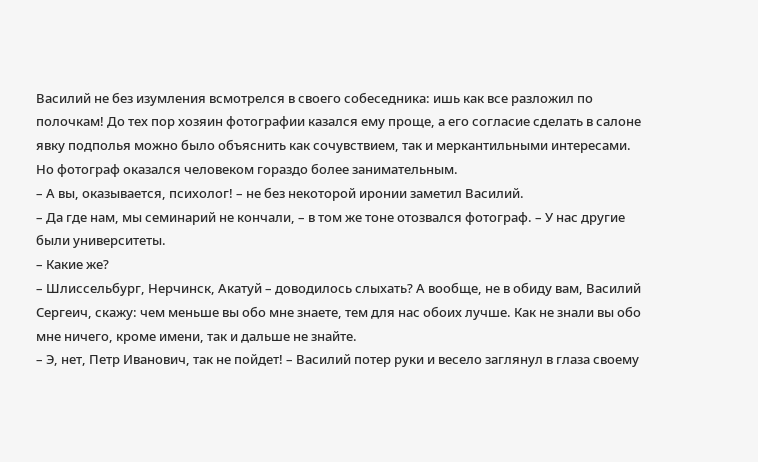Василий не без изумления всмотрелся в своего собеседника: ишь как все разложил по полочкам! До тех пор хозяин фотографии казался ему проще, а его согласие сделать в салоне явку подполья можно было объяснить как сочувствием, так и меркантильными интересами. Но фотограф оказался человеком гораздо более занимательным.
– А вы, оказывается, психолог! – не без некоторой иронии заметил Василий.
– Да где нам, мы семинарий не кончали, – в том же тоне отозвался фотограф. – У нас другие были университеты.
– Какие же?
– Шлиссельбург, Нерчинск, Акатуй – доводилось слыхать? А вообще, не в обиду вам, Василий Сергеич, скажу: чем меньше вы обо мне знаете, тем для нас обоих лучше. Как не знали вы обо мне ничего, кроме имени, так и дальше не знайте.
– Э, нет, Петр Иванович, так не пойдет! – Василий потер руки и весело заглянул в глаза своему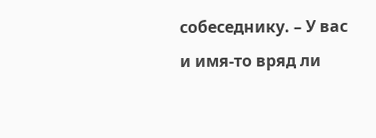собеседнику. – У вас и имя-то вряд ли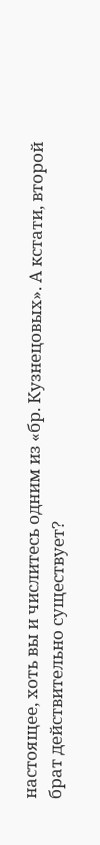настоящее, хоть вы и числитесь одним из «бр. Кузнецовых». А кстати, второй брат действительно существует?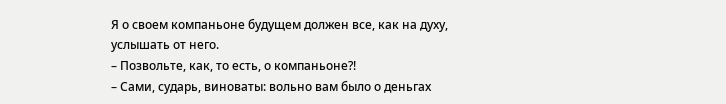Я о своем компаньоне будущем должен все, как на духу, услышать от него.
– Позвольте, как, то есть, о компаньоне?!
– Сами, сударь, виноваты: вольно вам было о деньгах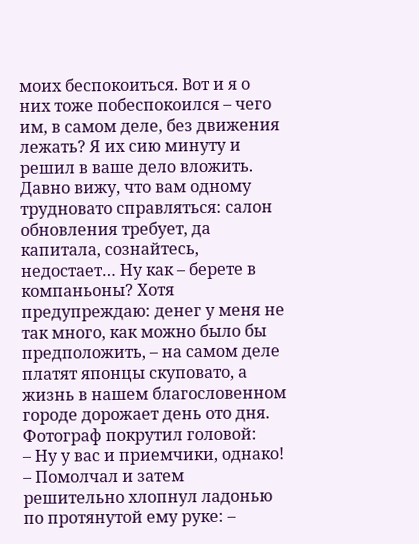моих беспокоиться. Вот и я о них тоже побеспокоился – чего им, в самом деле, без движения лежать? Я их сию минуту и решил в ваше дело вложить. Давно вижу, что вам одному трудновато справляться: салон обновления требует, да капитала, сознайтесь, недостает… Ну как – берете в компаньоны? Хотя предупреждаю: денег у меня не так много, как можно было бы предположить, – на самом деле платят японцы скуповато, а жизнь в нашем благословенном городе дорожает день ото дня.
Фотограф покрутил головой:
– Ну у вас и приемчики, однако! – Помолчал и затем решительно хлопнул ладонью по протянутой ему руке: –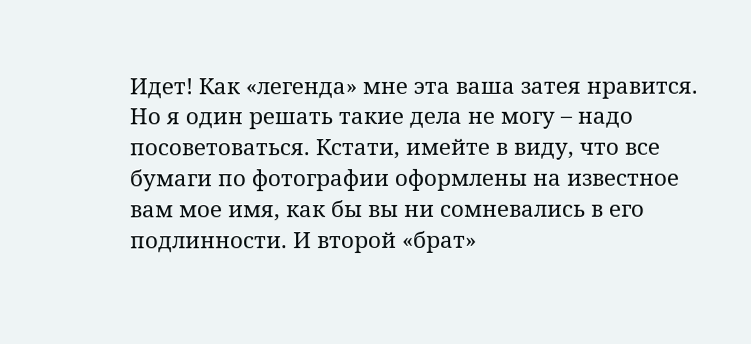Идет! Как «легенда» мне эта ваша затея нравится. Но я один решать такие дела не могу – надо посоветоваться. Кстати, имейте в виду, что все бумаги по фотографии оформлены на известное вам мое имя, как бы вы ни сомневались в его подлинности. И второй «брат»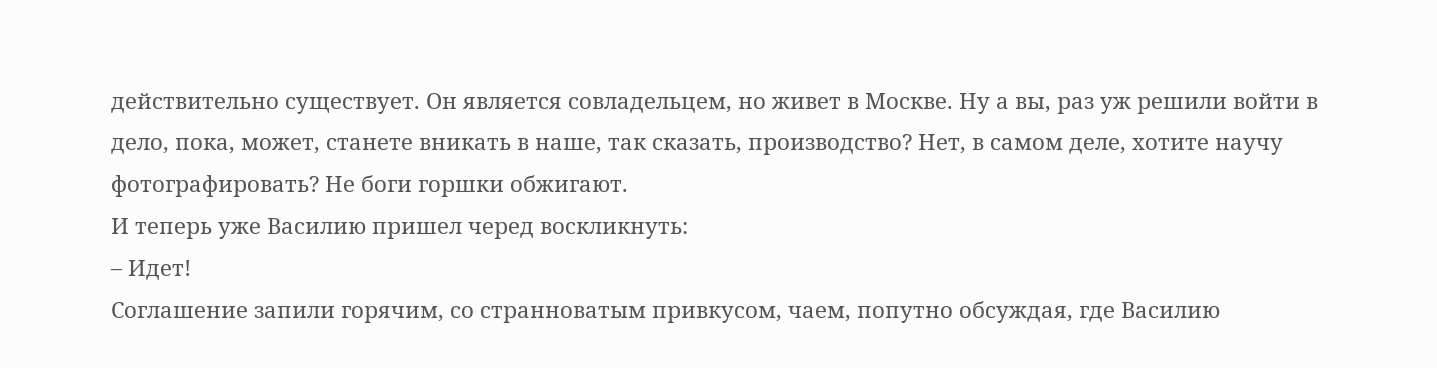действительно существует. Он является совладельцем, но живет в Москве. Ну а вы, раз уж решили войти в дело, пока, может, станете вникать в наше, так сказать, производство? Нет, в самом деле, хотите научу фотографировать? Не боги горшки обжигают.
И теперь уже Василию пришел черед воскликнуть:
– Идет!
Соглашение запили горячим, со странноватым привкусом, чаем, попутно обсуждая, где Василию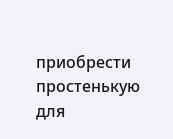приобрести простенькую для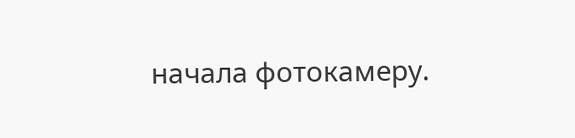начала фотокамеру.